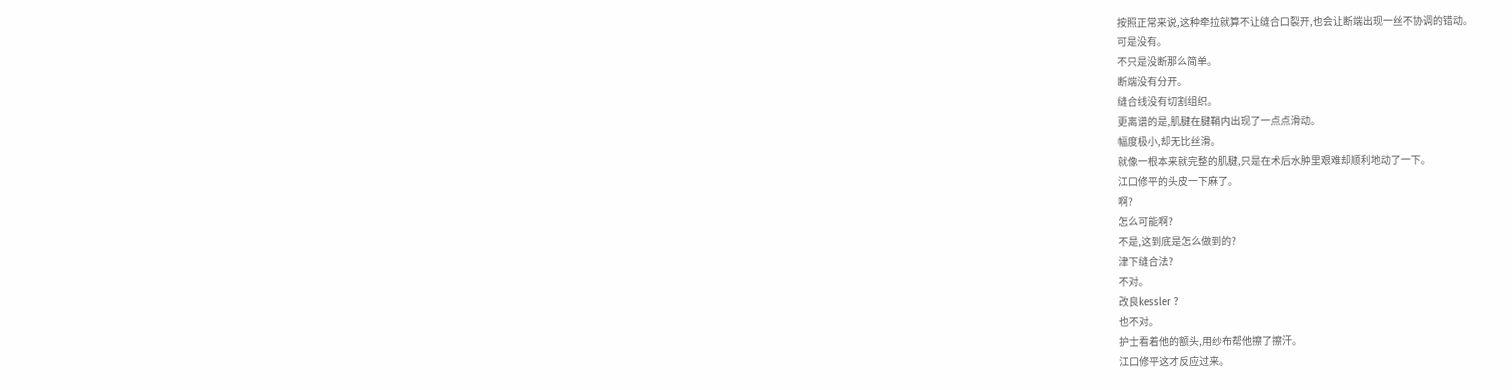按照正常来说,这种牵拉就算不让缝合口裂开,也会让断端出现一丝不协调的错动。
可是没有。
不只是没断那么简单。
断端没有分开。
缝合线没有切割组织。
更离谱的是,肌腱在腱鞘内出现了一点点滑动。
幅度极小,却无比丝滑。
就像一根本来就完整的肌腱,只是在术后水肿里艰难却顺利地动了一下。
江口修平的头皮一下麻了。
啊?
怎么可能啊?
不是,这到底是怎么做到的?
津下缝合法?
不对。
改良kessler ?
也不对。
护士看着他的额头,用纱布帮他擦了擦汗。
江口修平这才反应过来。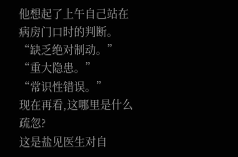他想起了上午自己站在病房门口时的判断。
“缺乏绝对制动。”
“重大隐患。”
“常识性错误。”
现在再看,这哪里是什么疏忽?
这是盐见医生对自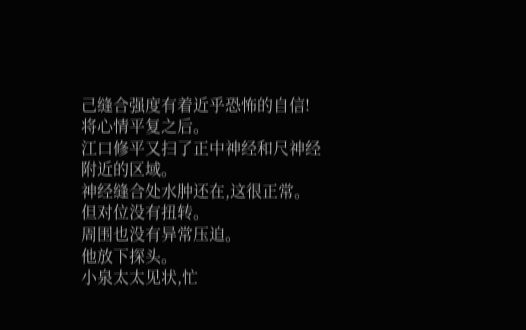己缝合强度有着近乎恐怖的自信!
将心情平复之后。
江口修平又扫了正中神经和尺神经附近的区域。
神经缝合处水肿还在,这很正常。
但对位没有扭转。
周围也没有异常压迫。
他放下探头。
小泉太太见状,忙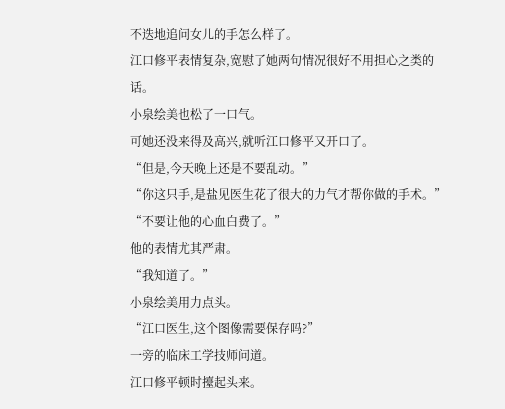不迭地追问女儿的手怎么样了。
江口修平表情复杂,宽慰了她两句情况很好不用担心之类的话。
小泉绘美也松了一口气。
可她还没来得及高兴,就听江口修平又开口了。
“但是,今天晚上还是不要乱动。”
“你这只手,是盐见医生花了很大的力气才帮你做的手术。”
“不要让他的心血白费了。”
他的表情尤其严肃。
“我知道了。”
小泉绘美用力点头。
“江口医生,这个图像需要保存吗?”
一旁的临床工学技师问道。
江口修平顿时擡起头来。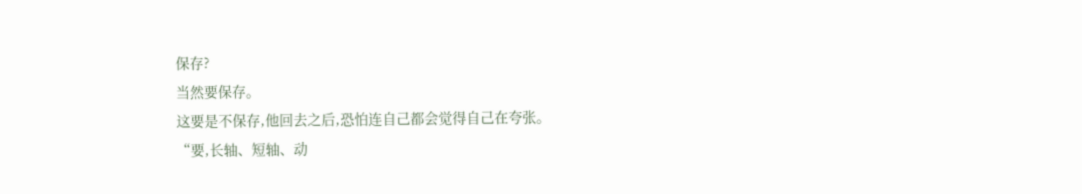保存?
当然要保存。
这要是不保存,他回去之后,恐怕连自己都会觉得自己在夸张。
“要,长轴、短轴、动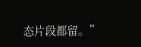态片段都留。”